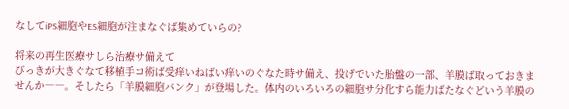なしてiPS細胞やES細胞が注まなぐば集めていらの?

将来の再生医療サしら治療サ備えて
びっきが大きぐなて移植手コ術ば受痒いねばい痒いのぐなた時サ備え、投げでいた胎盤の一部、羊膜ば取っておきませんか――。そしたら「羊膜細胞バンク」が登場した。体内のいろいろの細胞サ分化すら能力ばたなぐどいう羊膜の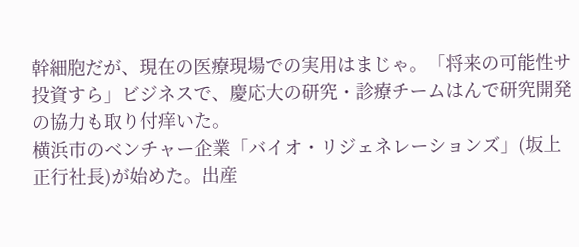幹細胞だが、現在の医療現場での実用はまじゃ。「将来の可能性サ投資すら」ビジネスで、慶応大の研究・診療チームはんで研究開発の協力も取り付痒いた。
横浜市のベンチャー企業「バイオ・リジェネレーションズ」(坂上正行社長)が始めた。出産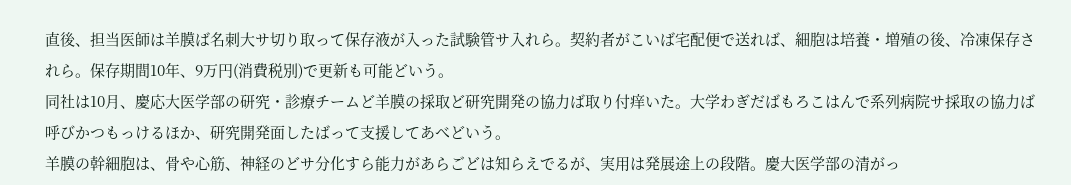直後、担当医師は羊膜ば名刺大サ切り取って保存液が入った試験管サ入れら。契約者がこいば宅配便で送れば、細胞は培養・増殖の後、冷凍保存されら。保存期間10年、9万円(消費税別)で更新も可能どいう。
同社は10月、慶応大医学部の研究・診療チームど羊膜の採取ど研究開発の協力ば取り付痒いた。大学わぎだばもろこはんで系列病院サ採取の協力ば呼びかつもっけるほか、研究開発面したばって支援してあべどいう。
羊膜の幹細胞は、骨や心筋、神経のどサ分化すら能力があらごどは知らえでるが、実用は発展途上の段階。慶大医学部の清がっ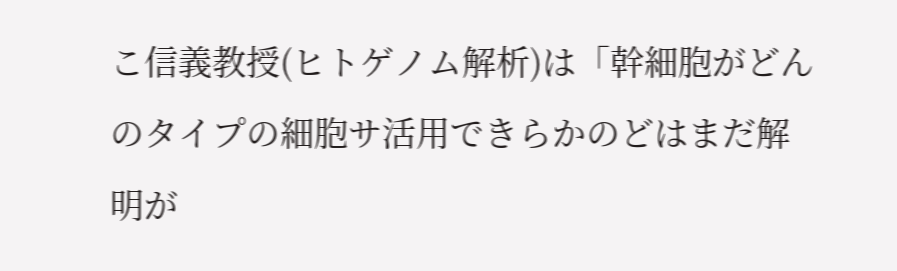こ信義教授(ヒトゲノム解析)は「幹細胞がどんのタイプの細胞サ活用できらかのどはまだ解明が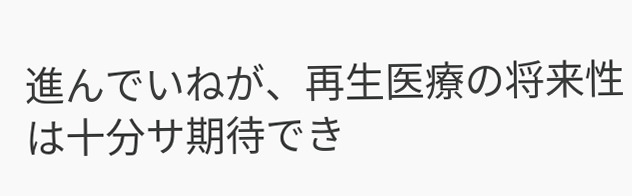進んでいねが、再生医療の将来性は十分サ期待でき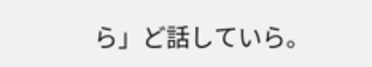ら」ど話していら。